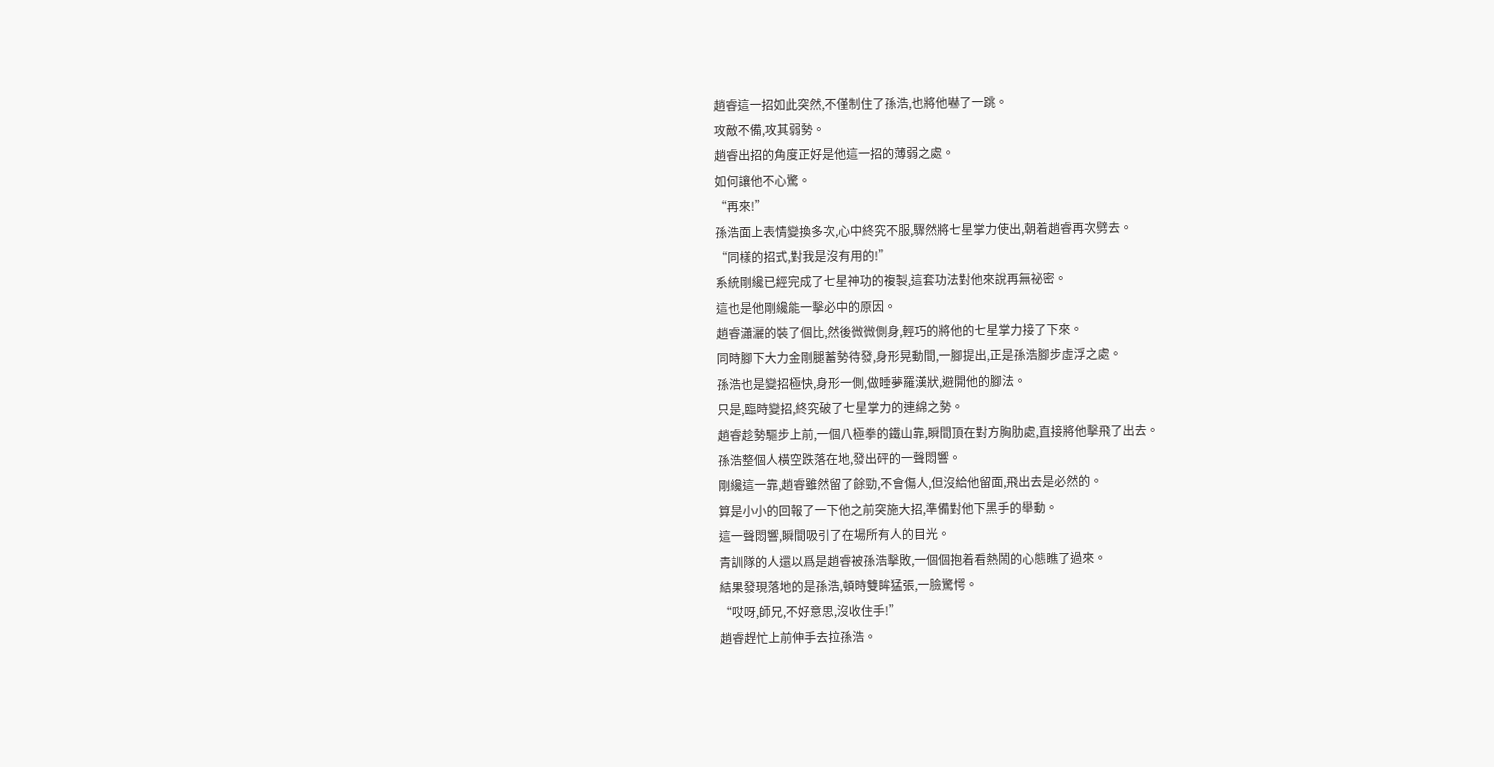趙睿這一招如此突然,不僅制住了孫浩,也將他嚇了一跳。
攻敵不備,攻其弱勢。
趙睿出招的角度正好是他這一招的薄弱之處。
如何讓他不心驚。
“再來!”
孫浩面上表情變換多次,心中終究不服,驟然將七星掌力使出,朝着趙睿再次劈去。
“同樣的招式,對我是沒有用的!”
系統剛纔已經完成了七星神功的複製,這套功法對他來說再無祕密。
這也是他剛纔能一擊必中的原因。
趙睿瀟灑的裝了個比,然後微微側身,輕巧的將他的七星掌力接了下來。
同時腳下大力金剛腿蓄勢待發,身形晃動間,一腳提出,正是孫浩腳步虛浮之處。
孫浩也是變招極快,身形一側,做睡夢羅漢狀,避開他的腳法。
只是,臨時變招,終究破了七星掌力的連綿之勢。
趙睿趁勢驅步上前,一個八極拳的鐵山靠,瞬間頂在對方胸肋處,直接將他擊飛了出去。
孫浩整個人橫空跌落在地,發出砰的一聲悶響。
剛纔這一靠,趙睿雖然留了餘勁,不會傷人,但沒給他留面,飛出去是必然的。
算是小小的回報了一下他之前突施大招,準備對他下黑手的舉動。
這一聲悶響,瞬間吸引了在場所有人的目光。
青訓隊的人還以爲是趙睿被孫浩擊敗,一個個抱着看熱鬧的心態瞧了過來。
結果發現落地的是孫浩,頓時雙眸猛張,一臉驚愕。
“哎呀,師兄,不好意思,沒收住手!”
趙睿趕忙上前伸手去拉孫浩。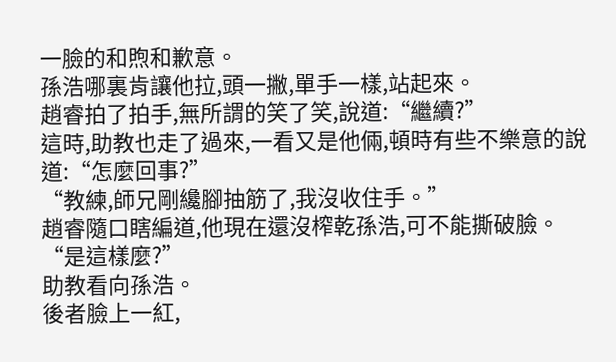一臉的和煦和歉意。
孫浩哪裏肯讓他拉,頭一撇,單手一樣,站起來。
趙睿拍了拍手,無所謂的笑了笑,說道:“繼續?”
這時,助教也走了過來,一看又是他倆,頓時有些不樂意的說道:“怎麼回事?”
“教練,師兄剛纔腳抽筋了,我沒收住手。”
趙睿隨口瞎編道,他現在還沒榨乾孫浩,可不能撕破臉。
“是這樣麼?”
助教看向孫浩。
後者臉上一紅,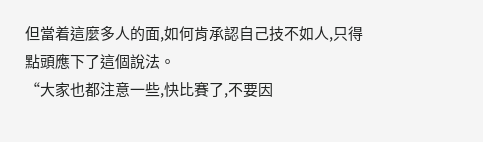但當着這麼多人的面,如何肯承認自己技不如人,只得點頭應下了這個說法。
“大家也都注意一些,快比賽了,不要因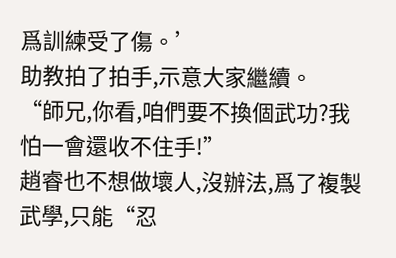爲訓練受了傷。’
助教拍了拍手,示意大家繼續。
“師兄,你看,咱們要不換個武功?我怕一會還收不住手!”
趙睿也不想做壞人,沒辦法,爲了複製武學,只能“忍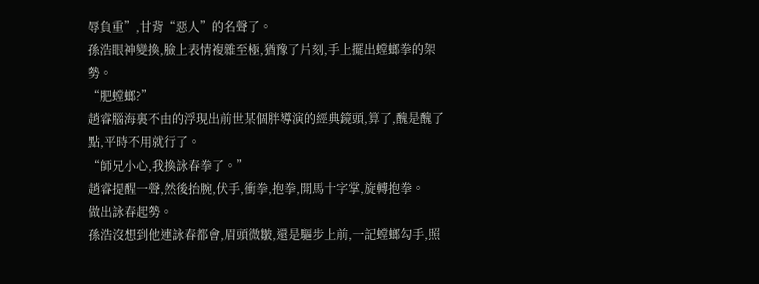辱負重”,甘背“惡人”的名聲了。
孫浩眼神變換,臉上表情複雜至極,猶豫了片刻,手上擺出螳螂拳的架勢。
“肥螳螂?”
趙睿腦海裏不由的浮現出前世某個胖導演的經典鏡頭,算了,醜是醜了點,平時不用就行了。
“師兄小心,我換詠春拳了。”
趙睿提醒一聲,然後抬腕,伏手,衝拳,抱拳,開馬十字掌,旋轉抱拳。
做出詠春起勢。
孫浩沒想到他連詠春都會,眉頭微皺,還是驅步上前,一記螳螂勾手,照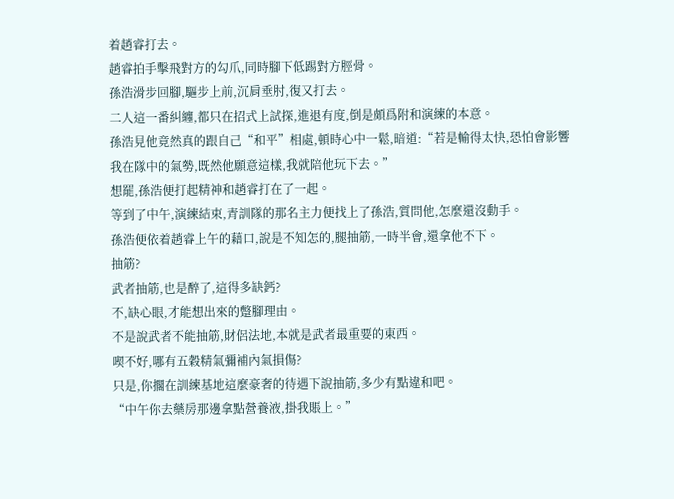着趙睿打去。
趙睿拍手擊飛對方的勾爪,同時腳下低踢對方脛骨。
孫浩滑步回腳,驅步上前,沉肩垂肘,復又打去。
二人這一番糾纏,都只在招式上試探,進退有度,倒是頗爲附和演練的本意。
孫浩見他竟然真的跟自己“和平”相處,頓時心中一鬆,暗道:“若是輸得太快,恐怕會影響我在隊中的氣勢,既然他願意這樣,我就陪他玩下去。”
想罷,孫浩便打起精神和趙睿打在了一起。
等到了中午,演練結束,青訓隊的那名主力便找上了孫浩,質問他,怎麼還沒動手。
孫浩便依着趙睿上午的藉口,說是不知怎的,腿抽筋,一時半會,還拿他不下。
抽筋?
武者抽筋,也是醉了,這得多缺鈣?
不,缺心眼,才能想出來的蹩腳理由。
不是說武者不能抽筋,財侶法地,本就是武者最重要的東西。
喫不好,哪有五穀精氣彌補內氣損傷?
只是,你擱在訓練基地這麼豪奢的待遇下說抽筋,多少有點違和吧。
“中午你去藥房那邊拿點營養液,掛我賬上。”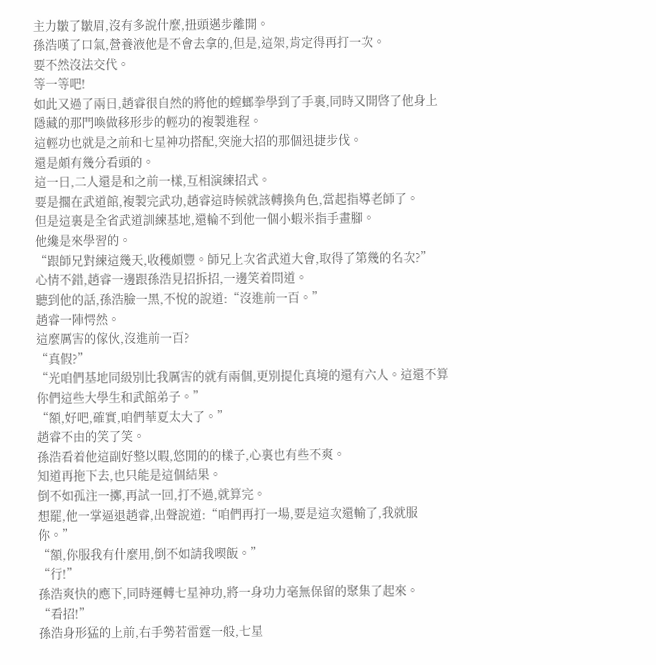主力皺了皺眉,沒有多說什麼,扭頭邁步離開。
孫浩嘆了口氣,營養液他是不會去拿的,但是,這架,肯定得再打一次。
要不然沒法交代。
等一等吧!
如此又過了兩日,趙睿很自然的將他的螳螂拳學到了手裏,同時又開啓了他身上隱藏的那門喚做移形步的輕功的複製進程。
這輕功也就是之前和七星神功搭配,突施大招的那個迅捷步伐。
還是頗有幾分看頭的。
這一日,二人還是和之前一樣,互相演練招式。
要是擱在武道館,複製完武功,趙睿這時候就該轉換角色,當起指導老師了。
但是這裏是全省武道訓練基地,還輪不到他一個小蝦米指手畫腳。
他纔是來學習的。
“跟師兄對練這幾天,收穫頗豐。師兄上次省武道大會,取得了第幾的名次?”
心情不錯,趙睿一邊跟孫浩見招拆招,一邊笑着問道。
聽到他的話,孫浩臉一黑,不悅的說道:“沒進前一百。”
趙睿一陣愕然。
這麼厲害的傢伙,沒進前一百?
“真假?”
“光咱們基地同級別比我厲害的就有兩個,更別提化真境的還有六人。這還不算你們這些大學生和武館弟子。”
“額,好吧,確實,咱們華夏太大了。”
趙睿不由的笑了笑。
孫浩看着他這副好整以暇,悠閒的的樣子,心裏也有些不爽。
知道再拖下去,也只能是這個結果。
倒不如孤注一擲,再試一回,打不過,就算完。
想罷,他一掌逼退趙睿,出聲說道:“咱們再打一場,要是這次還輸了,我就服你。”
“額,你服我有什麼用,倒不如請我喫飯。”
“行!”
孫浩爽快的應下,同時運轉七星神功,將一身功力毫無保留的聚集了起來。
“看招!”
孫浩身形猛的上前,右手勢若雷霆一般,七星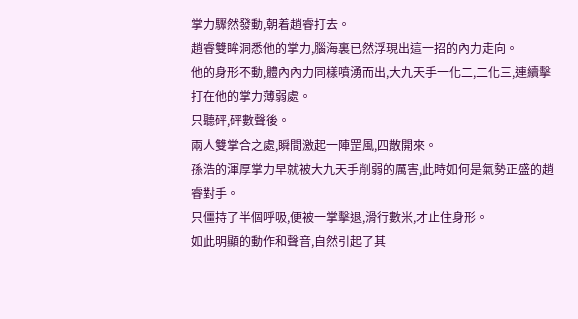掌力驟然發動,朝着趙睿打去。
趙睿雙眸洞悉他的掌力,腦海裏已然浮現出這一招的內力走向。
他的身形不動,體內內力同樣噴湧而出,大九天手一化二,二化三,連續擊打在他的掌力薄弱處。
只聽砰,砰數聲後。
兩人雙掌合之處,瞬間激起一陣罡風,四散開來。
孫浩的渾厚掌力早就被大九天手削弱的厲害,此時如何是氣勢正盛的趙睿對手。
只僵持了半個呼吸,便被一掌擊退,滑行數米,才止住身形。
如此明顯的動作和聲音,自然引起了其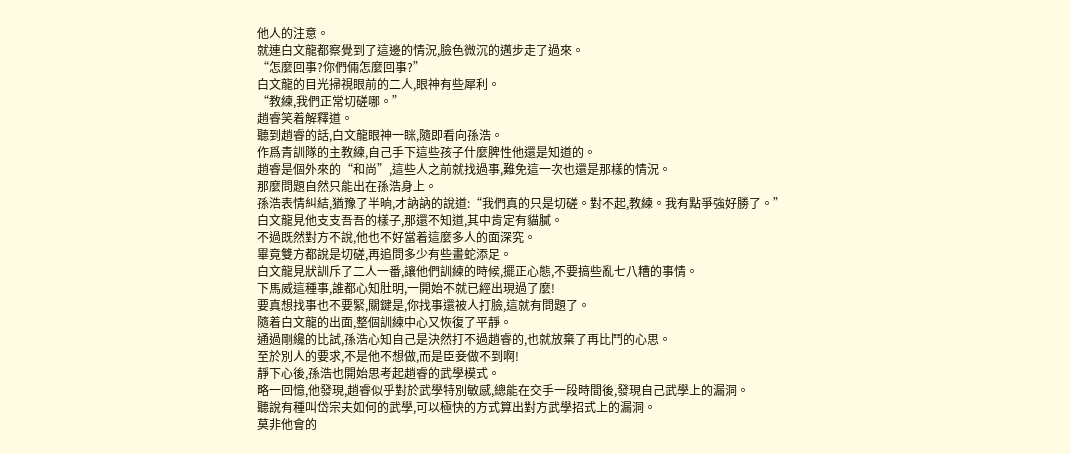他人的注意。
就連白文龍都察覺到了這邊的情況,臉色微沉的邁步走了過來。
“怎麼回事?你們倆怎麼回事?”
白文龍的目光掃視眼前的二人,眼神有些犀利。
“教練,我們正常切磋哪。”
趙睿笑着解釋道。
聽到趙睿的話,白文龍眼神一眯,隨即看向孫浩。
作爲青訓隊的主教練,自己手下這些孩子什麼脾性他還是知道的。
趙睿是個外來的“和尚”,這些人之前就找過事,難免這一次也還是那樣的情況。
那麼問題自然只能出在孫浩身上。
孫浩表情糾結,猶豫了半晌,才訥訥的說道:“我們真的只是切磋。對不起,教練。我有點爭強好勝了。”
白文龍見他支支吾吾的樣子,那還不知道,其中肯定有貓膩。
不過既然對方不說,他也不好當着這麼多人的面深究。
畢竟雙方都說是切磋,再追問多少有些畫蛇添足。
白文龍見狀訓斥了二人一番,讓他們訓練的時候,擺正心態,不要搞些亂七八糟的事情。
下馬威這種事,誰都心知肚明,一開始不就已經出現過了麼!
要真想找事也不要緊,關鍵是,你找事還被人打臉,這就有問題了。
隨着白文龍的出面,整個訓練中心又恢復了平靜。
通過剛纔的比試,孫浩心知自己是決然打不過趙睿的,也就放棄了再比鬥的心思。
至於別人的要求,不是他不想做,而是臣妾做不到啊!
靜下心後,孫浩也開始思考起趙睿的武學模式。
略一回憶,他發現,趙睿似乎對於武學特別敏感,總能在交手一段時間後,發現自己武學上的漏洞。
聽說有種叫岱宗夫如何的武學,可以極快的方式算出對方武學招式上的漏洞。
莫非他會的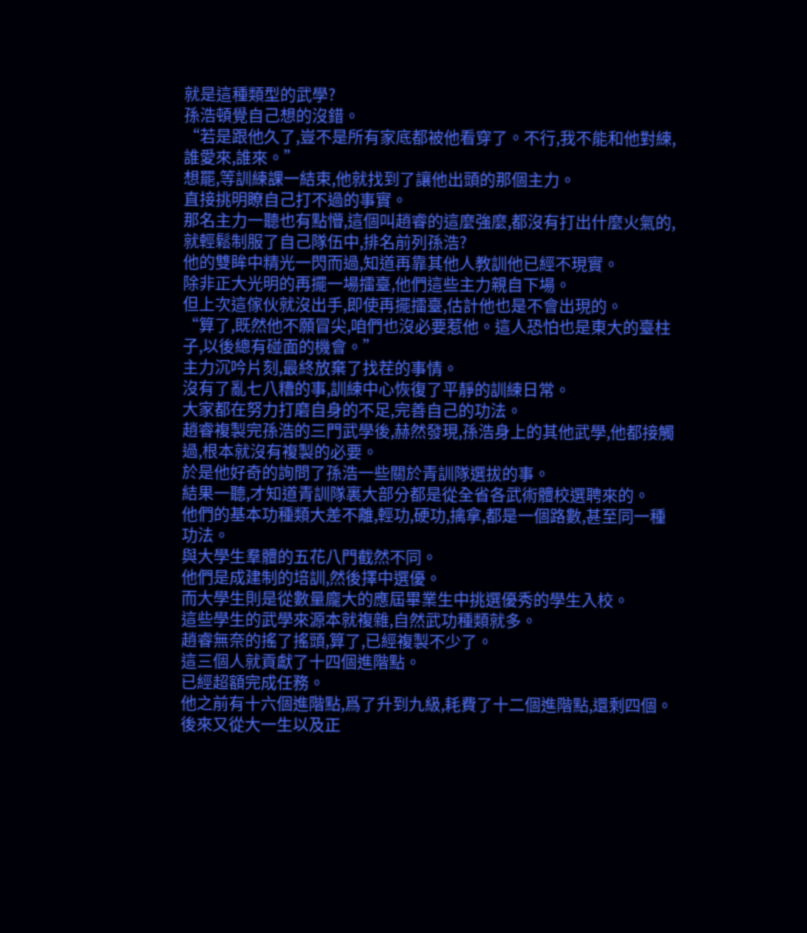就是這種類型的武學?
孫浩頓覺自己想的沒錯。
“若是跟他久了,豈不是所有家底都被他看穿了。不行,我不能和他對練,誰愛來,誰來。”
想罷,等訓練課一結束,他就找到了讓他出頭的那個主力。
直接挑明瞭自己打不過的事實。
那名主力一聽也有點懵,這個叫趙睿的這麼強麼,都沒有打出什麼火氣的,就輕鬆制服了自己隊伍中,排名前列孫浩?
他的雙眸中精光一閃而過,知道再靠其他人教訓他已經不現實。
除非正大光明的再擺一場擂臺,他們這些主力親自下場。
但上次這傢伙就沒出手,即使再擺擂臺,估計他也是不會出現的。
“算了,既然他不願冒尖,咱們也沒必要惹他。這人恐怕也是東大的臺柱子,以後總有碰面的機會。”
主力沉吟片刻,最終放棄了找茬的事情。
沒有了亂七八糟的事,訓練中心恢復了平靜的訓練日常。
大家都在努力打磨自身的不足,完善自己的功法。
趙睿複製完孫浩的三門武學後,赫然發現,孫浩身上的其他武學,他都接觸過,根本就沒有複製的必要。
於是他好奇的詢問了孫浩一些關於青訓隊選拔的事。
結果一聽,才知道青訓隊裏大部分都是從全省各武術體校選聘來的。
他們的基本功種類大差不離,輕功,硬功,擒拿,都是一個路數,甚至同一種功法。
與大學生羣體的五花八門截然不同。
他們是成建制的培訓,然後擇中選優。
而大學生則是從數量龐大的應屆畢業生中挑選優秀的學生入校。
這些學生的武學來源本就複雜,自然武功種類就多。
趙睿無奈的搖了搖頭,算了,已經複製不少了。
這三個人就貢獻了十四個進階點。
已經超額完成任務。
他之前有十六個進階點,爲了升到九級,耗費了十二個進階點,還剩四個。
後來又從大一生以及正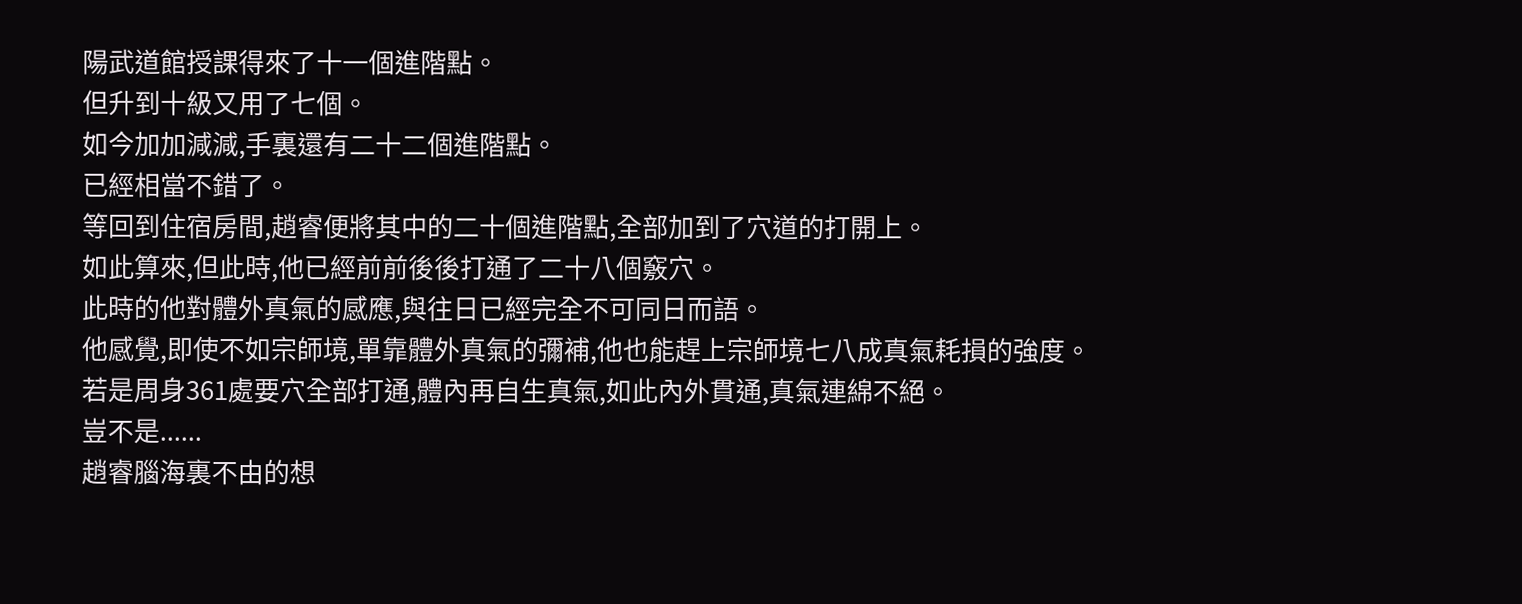陽武道館授課得來了十一個進階點。
但升到十級又用了七個。
如今加加減減,手裏還有二十二個進階點。
已經相當不錯了。
等回到住宿房間,趙睿便將其中的二十個進階點,全部加到了穴道的打開上。
如此算來,但此時,他已經前前後後打通了二十八個竅穴。
此時的他對體外真氣的感應,與往日已經完全不可同日而語。
他感覺,即使不如宗師境,單靠體外真氣的彌補,他也能趕上宗師境七八成真氣耗損的強度。
若是周身361處要穴全部打通,體內再自生真氣,如此內外貫通,真氣連綿不絕。
豈不是......
趙睿腦海裏不由的想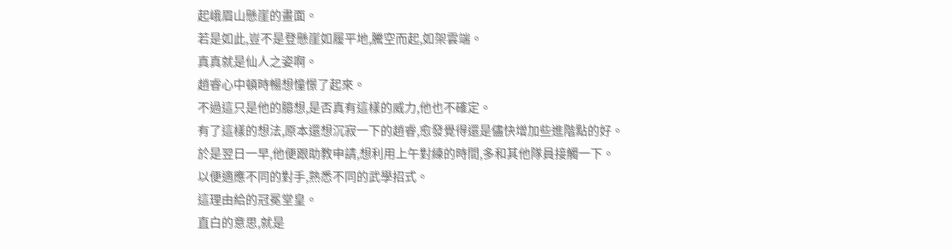起峨眉山懸崖的畫面。
若是如此,豈不是登懸崖如履平地,騰空而起,如架雲端。
真真就是仙人之姿啊。
趙睿心中頓時暢想憧憬了起來。
不過這只是他的臆想,是否真有這樣的威力,他也不確定。
有了這樣的想法,原本還想沉寂一下的趙睿,愈發覺得還是儘快增加些進階點的好。
於是翌日一早,他便跟助教申請,想利用上午對練的時間,多和其他隊員接觸一下。
以便適應不同的對手,熟悉不同的武學招式。
這理由給的冠冕堂皇。
直白的意思,就是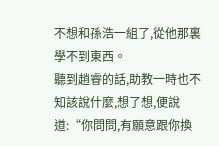不想和孫浩一組了,從他那裏學不到東西。
聽到趙睿的話,助教一時也不知該說什麼,想了想,便說道:“你問問,有願意跟你換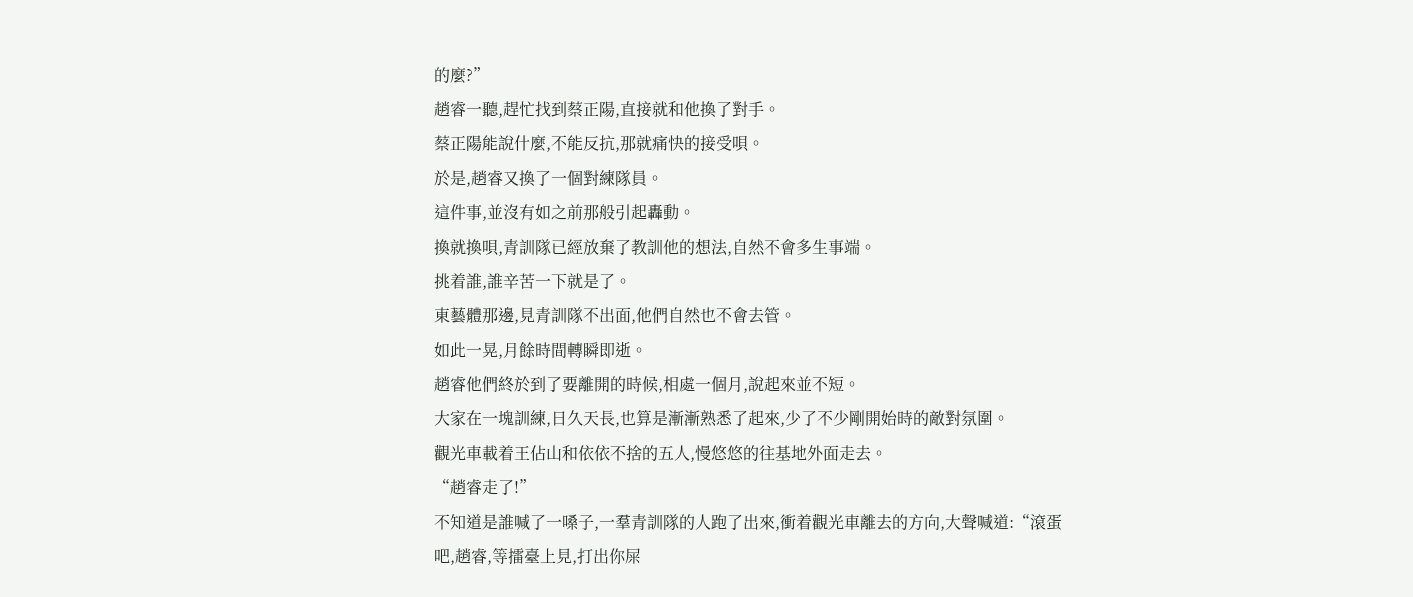的麼?”
趙睿一聽,趕忙找到蔡正陽,直接就和他換了對手。
蔡正陽能說什麼,不能反抗,那就痛快的接受唄。
於是,趙睿又換了一個對練隊員。
這件事,並沒有如之前那般引起轟動。
換就換唄,青訓隊已經放棄了教訓他的想法,自然不會多生事端。
挑着誰,誰辛苦一下就是了。
東藝體那邊,見青訓隊不出面,他們自然也不會去管。
如此一晃,月餘時間轉瞬即逝。
趙睿他們終於到了要離開的時候,相處一個月,說起來並不短。
大家在一塊訓練,日久天長,也算是漸漸熟悉了起來,少了不少剛開始時的敵對氛圍。
觀光車載着王佔山和依依不捨的五人,慢悠悠的往基地外面走去。
“趙睿走了!”
不知道是誰喊了一嗓子,一羣青訓隊的人跑了出來,衝着觀光車離去的方向,大聲喊道:“滾蛋吧,趙睿,等擂臺上見,打出你屎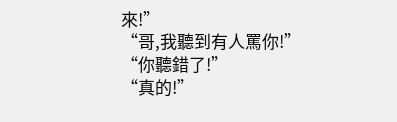來!”
“哥,我聽到有人罵你!”
“你聽錯了!”
“真的!”